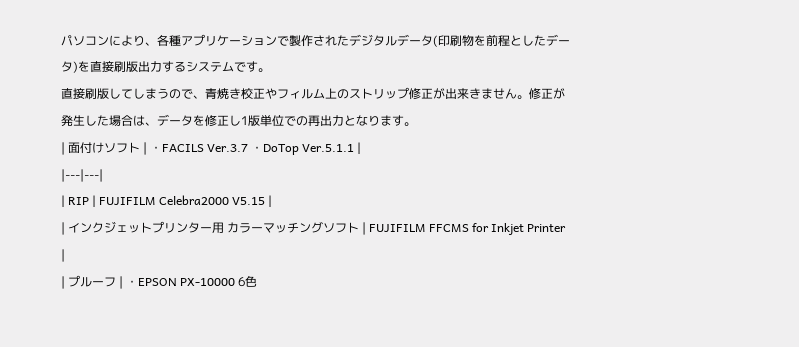パソコンにより、各種アプリケーションで製作されたデジタルデータ(印刷物を前程としたデータ)を直接刷版出力するシステムです。
直接刷版してしまうので、青焼き校正やフィルム上のストリップ修正が出来きません。修正が発生した場合は、データを修正し1版単位での再出力となります。
| 面付けソフト | ・FACILS Ver.3.7 ・DoTop Ver.5.1.1 |
|---|---|
| RIP | FUJIFILM Celebra2000 V5.15 |
| インクジェットプリンター用 カラーマッチングソフト | FUJIFILM FFCMS for Inkjet Printer |
| プルーフ | ・EPSON PX-10000 6色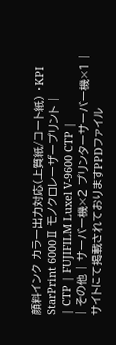顔料インク カラー出力対応(上質紙/コート紙) ・KPI StarPrint 6000Ⅱ モノクロレーザープリント |
| CTP | FUJIFILM Luxel V-9600 CTP |
| その他 | サーバー機×2 プリンターサーバー機×1 |
サイトにて掲載されておりますPPDファイル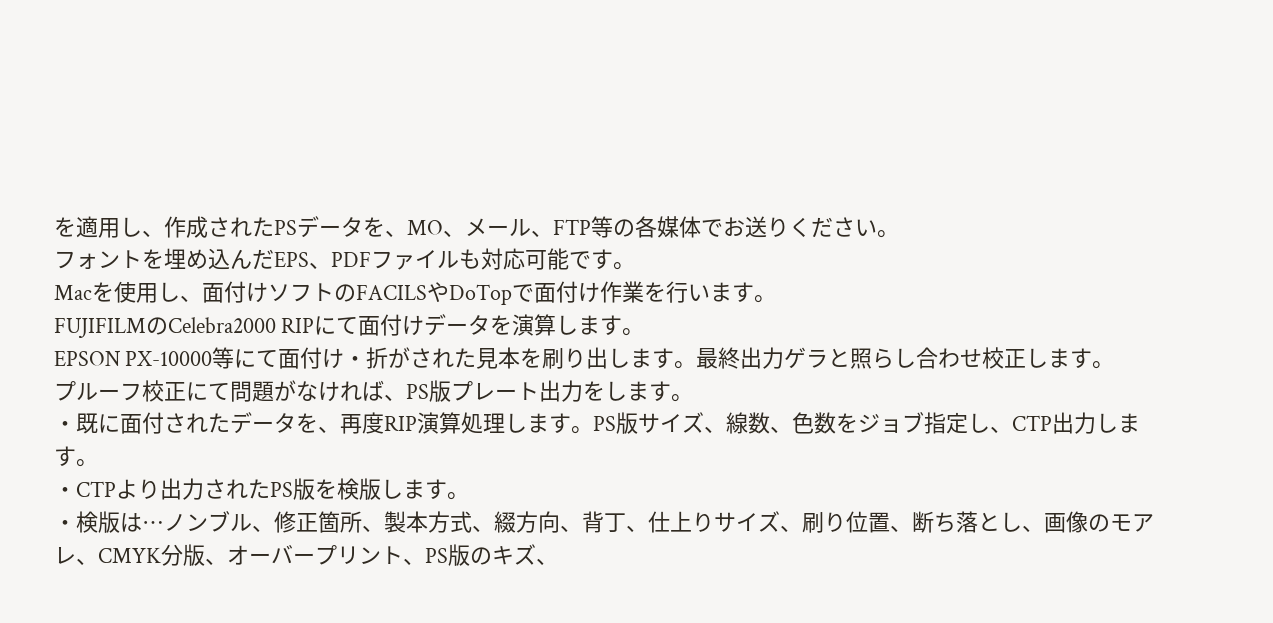を適用し、作成されたPSデータを、MO、メール、FTP等の各媒体でお送りください。
フォントを埋め込んだEPS、PDFファイルも対応可能です。
Macを使用し、面付けソフトのFACILSやDoTopで面付け作業を行います。
FUJIFILMのCelebra2000 RIPにて面付けデータを演算します。
EPSON PX-10000等にて面付け・折がされた見本を刷り出します。最終出力ゲラと照らし合わせ校正します。
プルーフ校正にて問題がなければ、PS版プレート出力をします。
・既に面付されたデータを、再度RIP演算処理します。PS版サイズ、線数、色数をジョブ指定し、CTP出力します。
・CTPより出力されたPS版を検版します。
・検版は…ノンブル、修正箇所、製本方式、綴方向、背丁、仕上りサイズ、刷り位置、断ち落とし、画像のモアレ、CMYK分版、オーバープリント、PS版のキズ、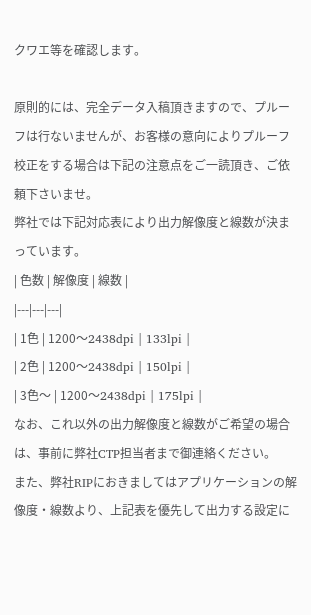クワエ等を確認します。

原則的には、完全データ入稿頂きますので、プルーフは行ないませんが、お客様の意向によりプルーフ校正をする場合は下記の注意点をご一読頂き、ご依頼下さいませ。
弊社では下記対応表により出力解像度と線数が決まっています。
| 色数 | 解像度 | 線数 |
|---|---|---|
| 1色 | 1200〜2438dpi | 133lpi |
| 2色 | 1200〜2438dpi | 150lpi |
| 3色〜 | 1200〜2438dpi | 175lpi |
なお、これ以外の出力解像度と線数がご希望の場合は、事前に弊社CTP担当者まで御連絡ください。
また、弊社RIPにおきましてはアプリケーションの解像度・線数より、上記表を優先して出力する設定に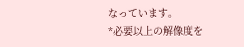なっています。
*必要以上の解像度を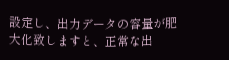設定し、出力データの容量が肥大化致しますと、正常な出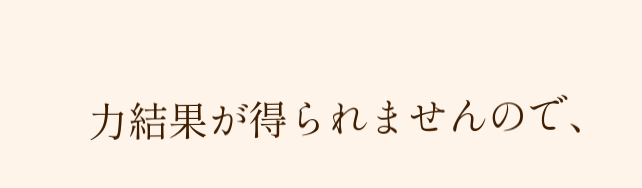力結果が得られませんので、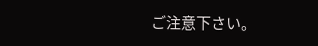ご注意下さい。